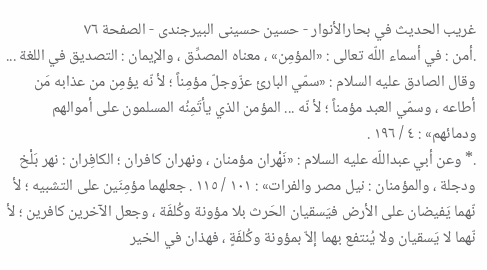غريب الحديث في بحارالأنوار - حسین حسينی البيرجندی - الصفحة ٧٦
.أمن : في أسماء اللّه تعالى : «المؤمِن» ، معناه المصدِّق ، والإيمان : التصديق في اللغة ... وقال الصادق عليه السلام : «سمّي البارئ عزّوجلّ مؤمِناً ؛ لأ نّه يؤمِن من عذابه مَن أطاعه ، وسمّي العبد مؤمناً ؛ لأ نّه ... المؤمن الذي يأتَمِنُه المسلمون على أموالهم ودمائهم» : ٤ / ١٩٦ .
.* وعن أبي عبداللّه عليه السلام : «نَهْران مؤمنان ، ونهران كافران ؛ الكافِران : نهر بَلْخ ودجلة ، والمؤمنان : نيل مصر والفرات» : ١٠١ / ١١٥ . جعلهما مؤمِنَين على التشبيه ؛ لأ نّهما يَفيضان على الأرض فيَسقيان الحَرث بلا مؤونة وكُلفَة ، وجعل الآخرين كافرين ؛ لأ نّهما لا يَسقيان ولا يُنتفع بهما إلاّ بمؤونة وكُلفَةٍ ، فهذان في الخير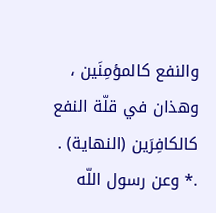والنفع كالمؤمِنَين ، وهذان في قلّة النفع كالكافِرَين (النهاية) .
.* وعن رسول اللّه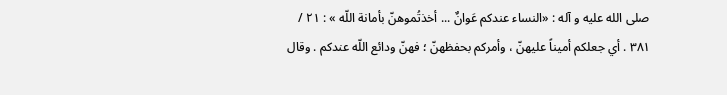صلى الله عليه و آله : «النساء عندكم عَوانٌ ... أخذتُموهنّ بأمانة اللّه » : ٢١ / ٣٨١ . أي جعلكم أميناً عليهنّ ، وأمركم بحفظهنّ ؛ فهنّ ودائع اللّه عندكم . وقال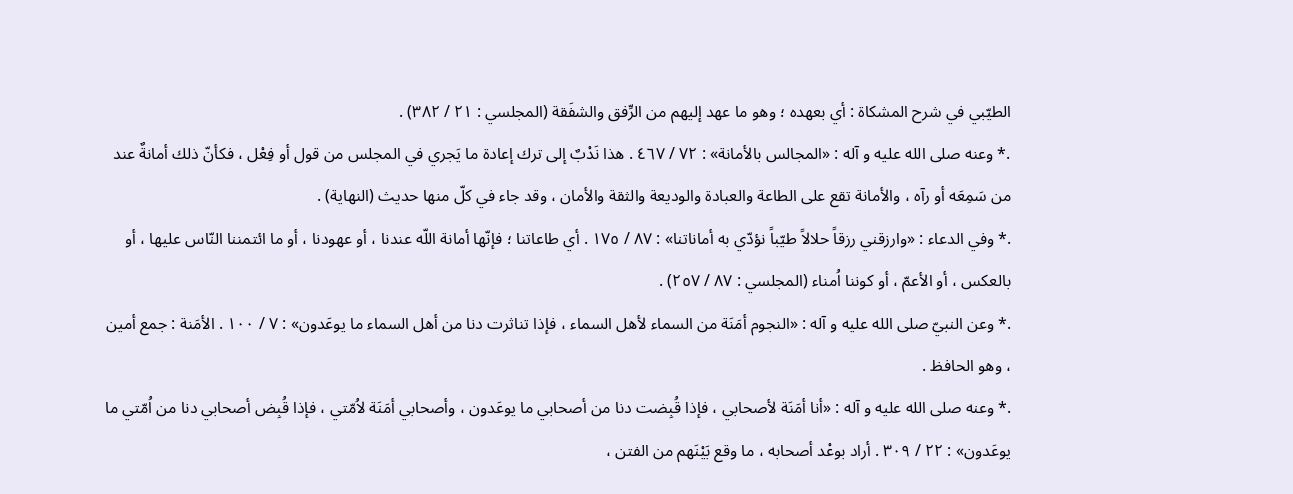الطيّبي في شرح المشكاة : أي بعهده ؛ وهو ما عهد إليهم من الرِّفق والشفَقة (المجلسي : ٢١ / ٣٨٢) .
.* وعنه صلى الله عليه و آله : «المجالس بالأمانة» : ٧٢ / ٤٦٧ . هذا نَدْبٌ إلى ترك إعادة ما يَجري في المجلس من قول أو فِعْل ، فكأنّ ذلك أمانةٌ عند من سَمِعَه أو رآه ، والأمانة تقع على الطاعة والعبادة والوديعة والثقة والأمان ، وقد جاء في كلّ منها حديث (النهاية) .
.* وفي الدعاء : «وارزقني رزقاً حلالاً طيّباً نؤدّي به أماناتنا» : ٨٧ / ١٧٥ . أي طاعاتنا ؛ فإنّها أمانة اللّه عندنا ، أو عهودنا ، أو ما ائتمننا النّاس عليها ، أو بالعكس ، أو الأعمّ ، أو كوننا اُمناء (المجلسي : ٨٧ / ٢٥٧) .
.* وعن النبيّ صلى الله عليه و آله : «النجوم أمَنَة من السماء لأهل السماء ، فإذا تناثرت دنا من أهل السماء ما يوعَدون» : ٧ / ١٠٠ . الأمَنة : جمع أمين ، وهو الحافظ .
.* وعنه صلى الله عليه و آله : «أنا أمَنَة لأصحابي ، فإذا قُبِضت دنا من أصحابي ما يوعَدون ، وأصحابي أمَنَة لاُمّتي ، فإذا قُبِض أصحابي دنا من اُمّتي ما يوعَدون» : ٢٢ / ٣٠٩ . أراد بوعْد أصحابه ، ما وقع بَيْنَهم من الفتن ،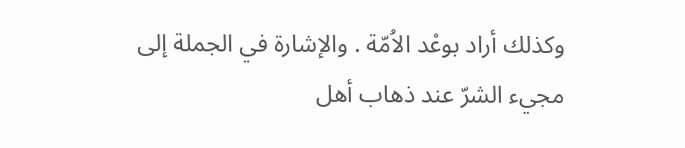وكذلك أراد بوعْد الاُمّة . والإشارة في الجملة إلى مجيء الشرّ عند ذهاب أهل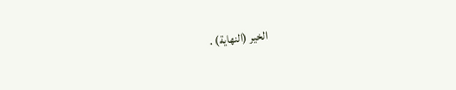الخير (النهاية) .